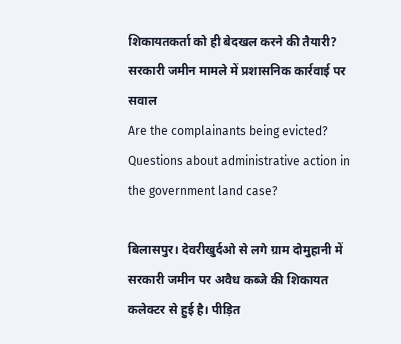शिकायतकर्ता को ही बेदखल करने की तैयारी? सरकारी जमीन मामले में प्रशासनिक कार्रवाई पर सवाल
Are the complainants being evicted? Questions about administrative action in the government land case?

बिलासपुर। देवरीखुर्दओ से लगे ग्राम दोमुहानी में सरकारी जमीन पर अवैध कब्जे की शिकायत कलेक्टर से हुई है। पीड़ित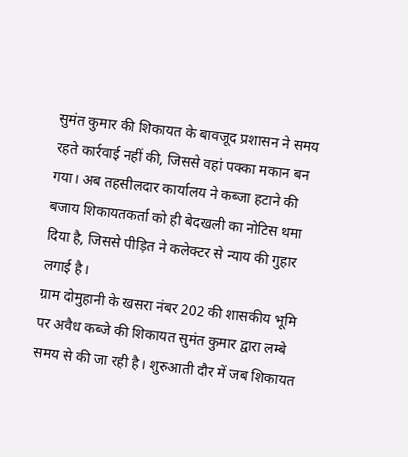सुमंत कुमार की शिकायत के बावजूद प्रशासन ने समय रहते कार्रवाई नहीं की, जिससे वहां पक्का मकान बन गया। अब तहसीलदार कार्यालय ने कब्जा हटाने की बजाय शिकायतकर्ता को ही बेदखली का नोटिस थमा दिया है, जिससे पीड़ित ने कलेक्टर से न्याय की गुहार लगाई है।
ग्राम दोमुहानी के खसरा नंबर 202 की शासकीय भूमि पर अवैध कब्जे की शिकायत सुमंत कुमार द्वारा लम्बे समय से की जा रही है। शुरुआती दौर में जब शिकायत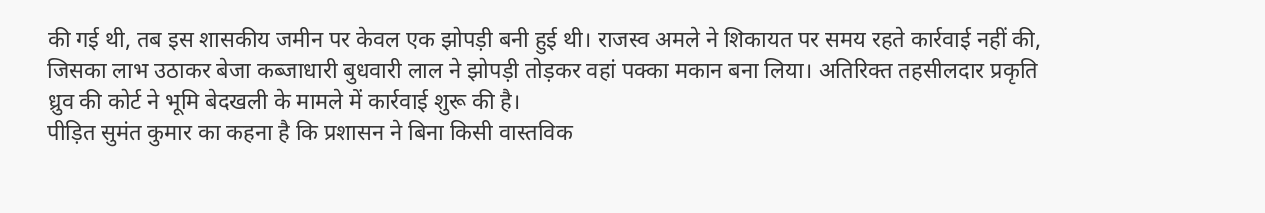की गई थी, तब इस शासकीय जमीन पर केवल एक झोपड़ी बनी हुई थी। राजस्व अमले ने शिकायत पर समय रहते कार्रवाई नहीं की, जिसका लाभ उठाकर बेजा कब्जाधारी बुधवारी लाल ने झोपड़ी तोड़कर वहां पक्का मकान बना लिया। अतिरिक्त तहसीलदार प्रकृति ध्रुव की कोर्ट ने भूमि बेदखली के मामले में कार्रवाई शुरू की है।
पीड़ित सुमंत कुमार का कहना है कि प्रशासन ने बिना किसी वास्तविक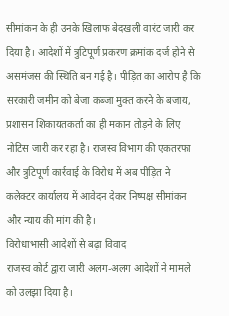सीमांकन के ही उनके खिलाफ बेदखली वारंट जारी कर दिया है। आदेशों में त्रुटिपूर्ण प्रकरण क्रमांक दर्ज होने से असमंजस की स्थिति बन गई है। पीड़ित का आरोप है कि सरकारी जमीन को बेजा कब्जा मुक्त करने के बजाय, प्रशासन शिकायतकर्ता का ही मकान तोड़ने के लिए नोटिस जारी कर रहा है। राजस्व विभाग की एकतरफा और त्रुटिपूर्ण कार्रवाई के विरोध में अब पीड़ित ने कलेक्टर कार्यालय में आवेदन देकर निष्पक्ष सीमांकन और न्याय की मांग की है।
विरोधाभासी आदेशों से बढ़ा विवाद
राजस्व कोर्ट द्वारा जारी अलग-अलग आदेशों ने मामले को उलझा दिया है।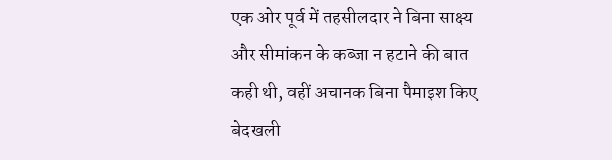एक ओर पूर्व में तहसीलदार ने बिना साक्ष्य और सीमांकन के कब्जा न हटाने की बात कही थी, वहीं अचानक बिना पैमाइश किए बेदखली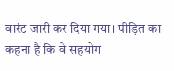वारंट जारी कर दिया गया। पीड़ित का कहना है कि वे सहयोग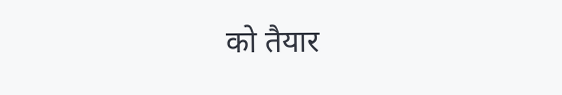को तैयार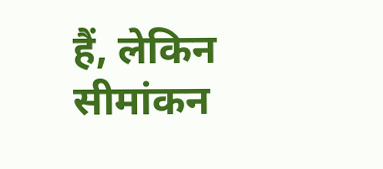हैं, लेकिन सीमांकन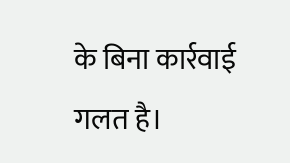के बिना कार्रवाई गलत है।